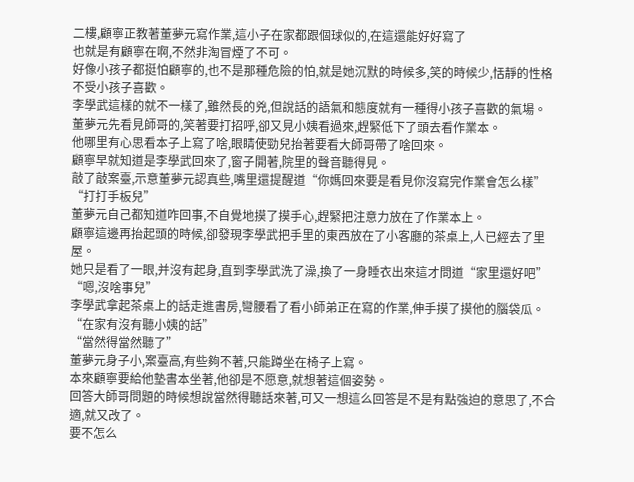二樓,顧寧正教著董夢元寫作業,這小子在家都跟個球似的,在這還能好好寫了
也就是有顧寧在啊,不然非淘冒煙了不可。
好像小孩子都挺怕顧寧的,也不是那種危險的怕,就是她沉默的時候多,笑的時候少,恬靜的性格不受小孩子喜歡。
李學武這樣的就不一樣了,雖然長的兇,但說話的語氣和態度就有一種得小孩子喜歡的氣場。
董夢元先看見師哥的,笑著要打招呼,卻又見小姨看過來,趕緊低下了頭去看作業本。
他哪里有心思看本子上寫了啥,眼睛使勁兒抬著要看大師哥帶了啥回來。
顧寧早就知道是李學武回來了,窗子開著,院里的聲音聽得見。
敲了敲案臺,示意董夢元認真些,嘴里還提醒道“你媽回來要是看見你沒寫完作業會怎么樣”
“打打手板兒”
董夢元自己都知道咋回事,不自覺地摸了摸手心,趕緊把注意力放在了作業本上。
顧寧這邊再抬起頭的時候,卻發現李學武把手里的東西放在了小客廳的茶桌上,人已經去了里屋。
她只是看了一眼,并沒有起身,直到李學武洗了澡,換了一身睡衣出來這才問道“家里還好吧”
“嗯,沒啥事兒”
李學武拿起茶桌上的話走進書房,彎腰看了看小師弟正在寫的作業,伸手摸了摸他的腦袋瓜。
“在家有沒有聽小姨的話”
“當然得當然聽了”
董夢元身子小,案臺高,有些夠不著,只能蹲坐在椅子上寫。
本來顧寧要給他墊書本坐著,他卻是不愿意,就想著這個姿勢。
回答大師哥問題的時候想說當然得聽話來著,可又一想這么回答是不是有點強迫的意思了,不合適,就又改了。
要不怎么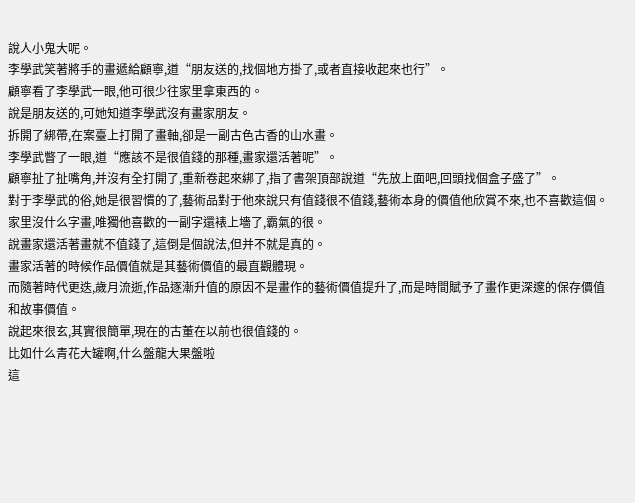說人小鬼大呢。
李學武笑著將手的畫遞給顧寧,道“朋友送的,找個地方掛了,或者直接收起來也行”。
顧寧看了李學武一眼,他可很少往家里拿東西的。
說是朋友送的,可她知道李學武沒有畫家朋友。
拆開了綁帶,在案臺上打開了畫軸,卻是一副古色古香的山水畫。
李學武瞥了一眼,道“應該不是很值錢的那種,畫家還活著呢”。
顧寧扯了扯嘴角,并沒有全打開了,重新卷起來綁了,指了書架頂部說道“先放上面吧,回頭找個盒子盛了”。
對于李學武的俗,她是很習慣的了,藝術品對于他來說只有值錢很不值錢,藝術本身的價值他欣賞不來,也不喜歡這個。
家里沒什么字畫,唯獨他喜歡的一副字還裱上墻了,霸氣的很。
說畫家還活著畫就不值錢了,這倒是個說法,但并不就是真的。
畫家活著的時候作品價值就是其藝術價值的最直觀體現。
而隨著時代更迭,歲月流逝,作品逐漸升值的原因不是畫作的藝術價值提升了,而是時間賦予了畫作更深邃的保存價值和故事價值。
說起來很玄,其實很簡單,現在的古董在以前也很值錢的。
比如什么青花大罐啊,什么盤龍大果盤啦
這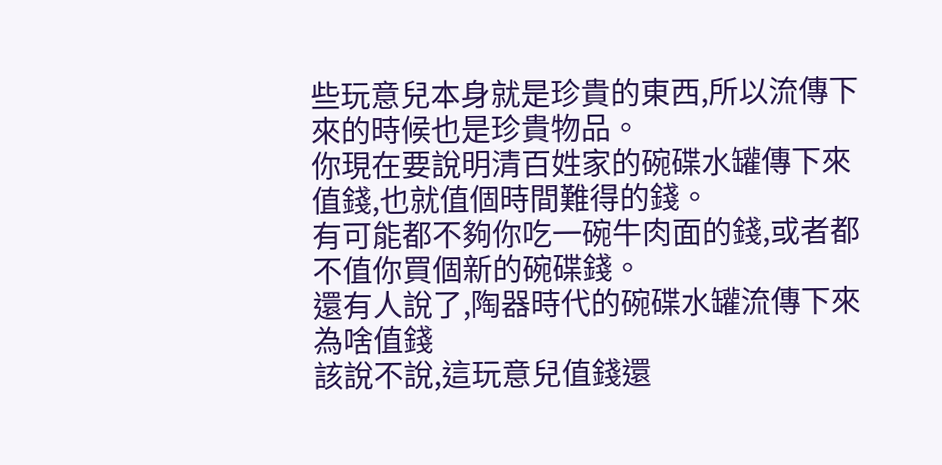些玩意兒本身就是珍貴的東西,所以流傳下來的時候也是珍貴物品。
你現在要說明清百姓家的碗碟水罐傳下來值錢,也就值個時間難得的錢。
有可能都不夠你吃一碗牛肉面的錢,或者都不值你買個新的碗碟錢。
還有人說了,陶器時代的碗碟水罐流傳下來為啥值錢
該說不說,這玩意兒值錢還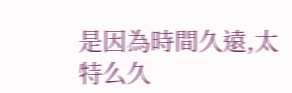是因為時間久遠,太特么久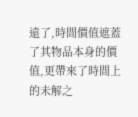遠了,時間價值遮蓋了其物品本身的價值,更帶來了時間上的未解之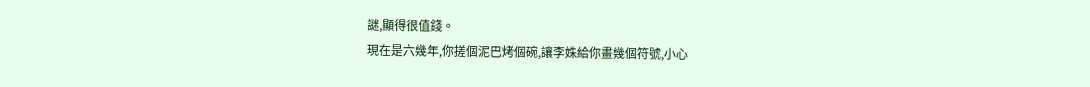謎,顯得很值錢。
現在是六幾年,你搓個泥巴烤個碗,讓李姝給你畫幾個符號,小心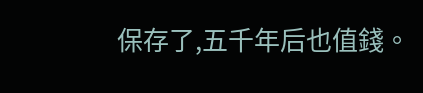保存了,五千年后也值錢。